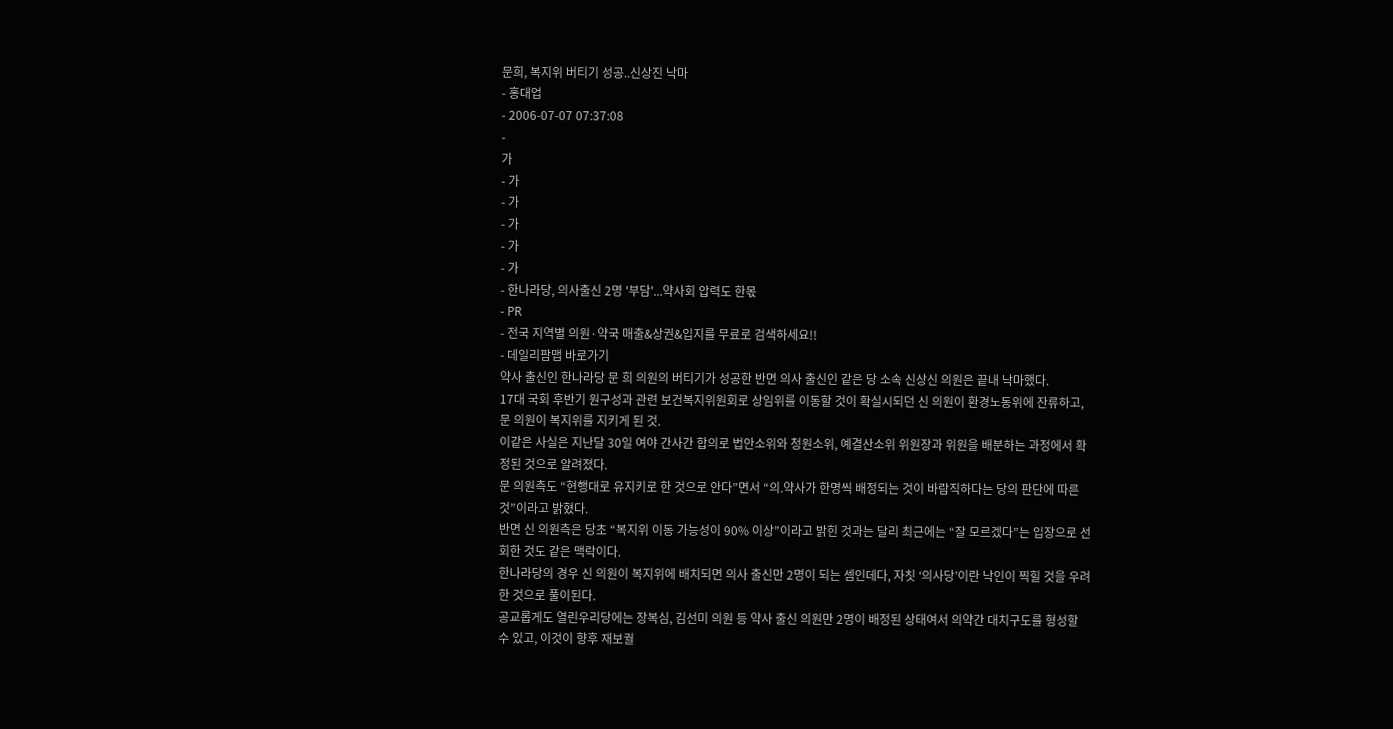문희, 복지위 버티기 성공..신상진 낙마
- 홍대업
- 2006-07-07 07:37:08
-
가
- 가
- 가
- 가
- 가
- 가
- 한나라당, 의사출신 2명 '부담'...약사회 압력도 한몫
- PR
- 전국 지역별 의원·약국 매출&상권&입지를 무료로 검색하세요!!
- 데일리팜맵 바로가기
약사 출신인 한나라당 문 희 의원의 버티기가 성공한 반면 의사 출신인 같은 당 소속 신상신 의원은 끝내 낙마했다.
17대 국회 후반기 원구성과 관련 보건복지위원회로 상임위를 이동할 것이 확실시되던 신 의원이 환경노동위에 잔류하고, 문 의원이 복지위를 지키게 된 것.
이같은 사실은 지난달 30일 여야 간사간 합의로 법안소위와 청원소위, 예결산소위 위원장과 위원을 배분하는 과정에서 확정된 것으로 알려졌다.
문 의원측도 “현행대로 유지키로 한 것으로 안다”면서 “의.약사가 한명씩 배정되는 것이 바람직하다는 당의 판단에 따른 것”이라고 밝혔다.
반면 신 의원측은 당초 “복지위 이동 가능성이 90% 이상”이라고 밝힌 것과는 달리 최근에는 “잘 모르겠다”는 입장으로 선회한 것도 같은 맥락이다.
한나라당의 경우 신 의원이 복지위에 배치되면 의사 출신만 2명이 되는 셈인데다, 자칫 ‘의사당’이란 낙인이 찍힐 것을 우려한 것으로 풀이된다.
공교롭게도 열린우리당에는 장복심, 김선미 의원 등 약사 출신 의원만 2명이 배정된 상태여서 의약간 대치구도를 형성할 수 있고, 이것이 향후 재보궐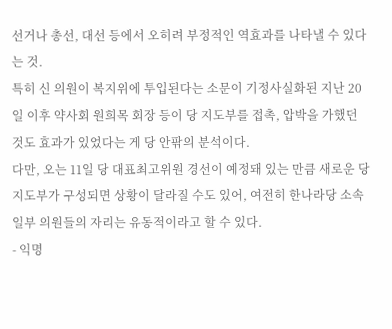선거나 총선, 대선 등에서 오히려 부정적인 역효과를 나타낼 수 있다는 것.
특히 신 의원이 복지위에 투입된다는 소문이 기정사실화된 지난 20일 이후 약사회 원희목 회장 등이 당 지도부를 접촉, 압박을 가했던 것도 효과가 있었다는 게 당 안팎의 분석이다.
다만, 오는 11일 당 대표최고위원 경선이 예정돼 있는 만큼 새로운 당 지도부가 구성되면 상황이 달라질 수도 있어, 여전히 한나라당 소속 일부 의원들의 자리는 유동적이라고 할 수 있다.
- 익명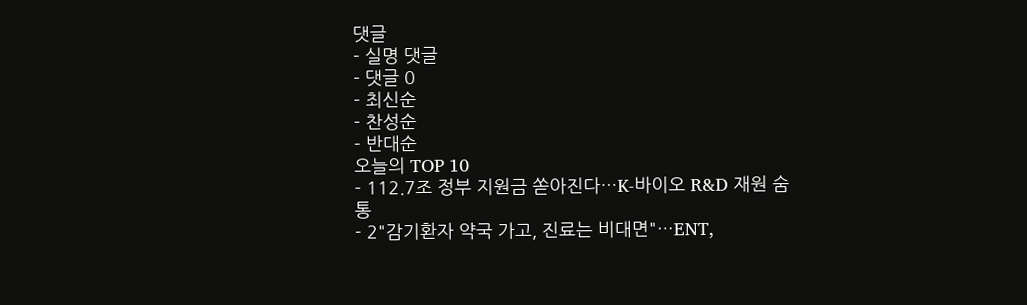댓글
- 실명 댓글
- 댓글 0
- 최신순
- 찬성순
- 반대순
오늘의 TOP 10
- 112.7조 정부 지원금 쏟아진다…K-바이오 R&D 재원 숨통
- 2"감기환자 약국 가고, 진료는 비대면"…ENT,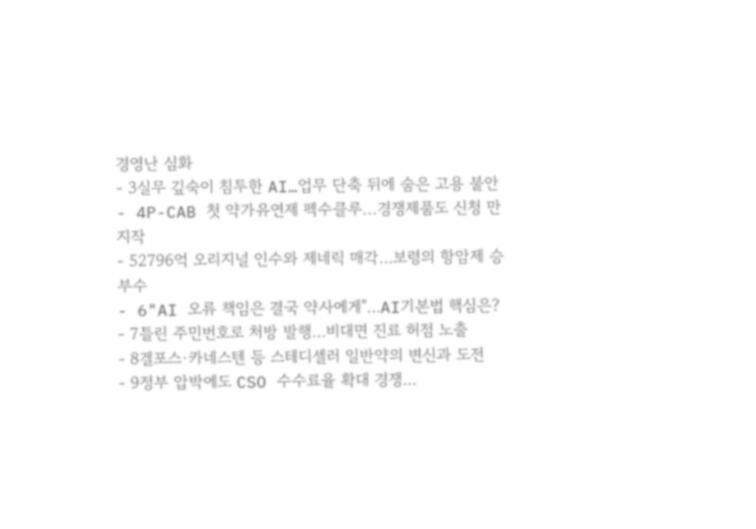경영난 심화
- 3실무 깊숙이 침투한 AI…업무 단축 뒤에 숨은 고용 불안
- 4P-CAB 첫 약가유연제 펙수클루...경쟁제품도 신청 만지작
- 52796억 오리지널 인수와 제네릭 매각…보령의 항암제 승부수
- 6"AI 오류 책임은 결국 약사에게"…AI기본법 핵심은?
- 7틀린 주민번호로 처방 발행…비대면 진료 허점 노출
- 8겔포스·카네스텐 등 스테디셀러 일반약의 변신과 도전
- 9정부 압박에도 CSO 수수료율 확대 경쟁…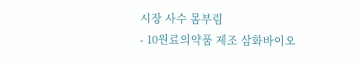시장 사수 몸부림
- 10원료의약품 제조 삼화바이오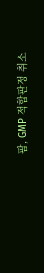팜, GMP 적합판정 취소